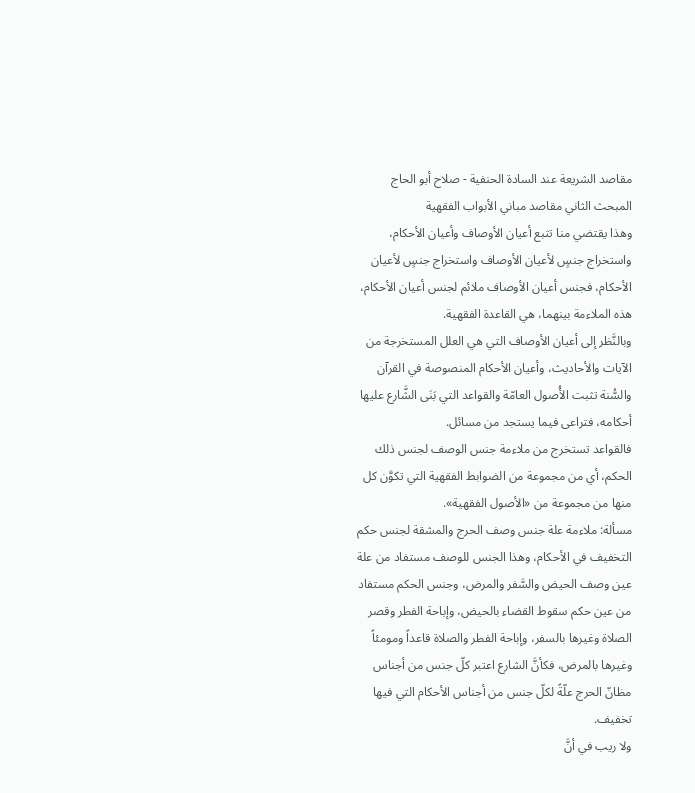مقاصد الشريعة عند السادة الحنفية - صلاح أبو الحاج
المبحث الثاني مقاصد مباني الأبواب الفقهية
وهذا يقتضي منا تتبع أعيان الأوصاف وأعيان الأحكام، واستخراج جنسٍ لأعيان الأوصاف واستخراج جنسٍ لأعيان الأحكام، فجنس أعيان الأوصاف ملائم لجنس أعيان الأحكام، هذه الملاءمة بينهما، هي القاعدة الفقهية.
وبالنَّظر إلى أعيان الأوصاف التي هي العلل المستخرجة من الآيات والأحاديث، وأعيان الأحكام المنصوصة في القرآن والسُّنة تثبت الأُصول العامّة والقواعد التي بَنَى الشَّارع عليها أحكامه، فتراعى فيما يستجد من مسائل.
فالقواعد تستخرج من ملاءمة جنس الوصف لجنس ذلك الحكم، أي من مجموعة من الضوابط الفقهية التي تكوَّن كل منها من مجموعة من «الأصول الفقهية».
مسألة: ملاءمة علة جنس وصف الحرج والمشقة لجنس حكم التخفيف في الأحكام، وهذا الجنس للوصف مستفاد من علة عين وصف الحيض والسَّفر والمرض، وجنس الحكم مستفاد من عين حكم سقوط القضاء بالحيض، وإباحة الفطر وقصر الصلاة وغيرها بالسفر، وإباحة الفطر والصلاة قاعداً ومومئاً وغيرها بالمرض، فكأنَّ الشارع اعتبر كلّ جنس من أجناس مظانّ الحرج علّةً لكلّ جنس من أجناس الأحكام التي فيها تخفيف.
ولا ريب في أنَّ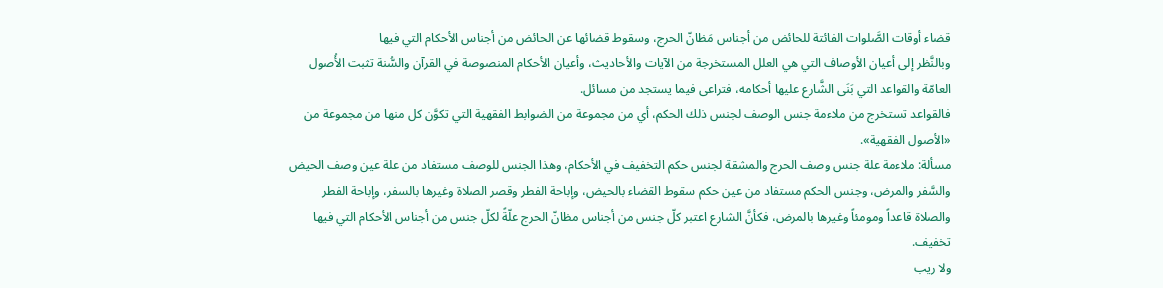قضاء أوقات الصَّلوات الفائتة للحائض من أجناس مَظانّ الحرج، وسقوط قضائها عن الحائض من أجناس الأحكام التي فيها
وبالنَّظر إلى أعيان الأوصاف التي هي العلل المستخرجة من الآيات والأحاديث، وأعيان الأحكام المنصوصة في القرآن والسُّنة تثبت الأُصول العامّة والقواعد التي بَنَى الشَّارع عليها أحكامه، فتراعى فيما يستجد من مسائل.
فالقواعد تستخرج من ملاءمة جنس الوصف لجنس ذلك الحكم، أي من مجموعة من الضوابط الفقهية التي تكوَّن كل منها من مجموعة من «الأصول الفقهية».
مسألة: ملاءمة علة جنس وصف الحرج والمشقة لجنس حكم التخفيف في الأحكام، وهذا الجنس للوصف مستفاد من علة عين وصف الحيض والسَّفر والمرض، وجنس الحكم مستفاد من عين حكم سقوط القضاء بالحيض، وإباحة الفطر وقصر الصلاة وغيرها بالسفر، وإباحة الفطر والصلاة قاعداً ومومئاً وغيرها بالمرض، فكأنَّ الشارع اعتبر كلّ جنس من أجناس مظانّ الحرج علّةً لكلّ جنس من أجناس الأحكام التي فيها تخفيف.
ولا ريب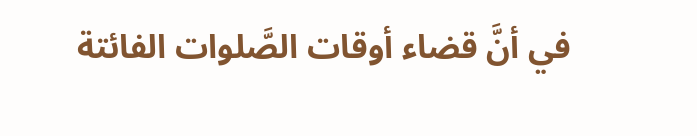في أنَّ قضاء أوقات الصَّلوات الفائتة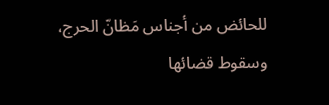للحائض من أجناس مَظانّ الحرج، وسقوط قضائها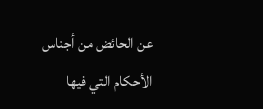عن الحائض من أجناس الأحكام التي فيها